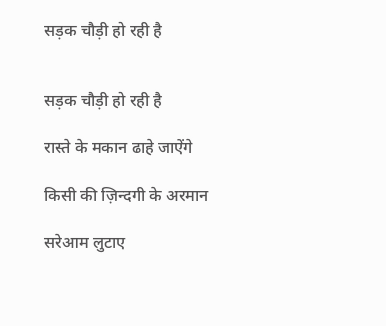सड़क चौड़ी हो रही है


सड़क चौड़ी हो रही है

रास्ते के मकान ढाहे जाऐंगे

किसी की ज़िन्दगी के अरमान

सरेआम लुटाए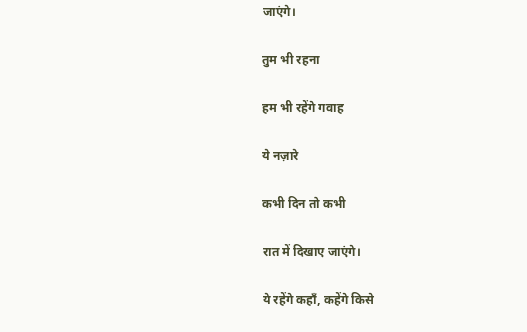जाएंगे।

तुम भी रहना

हम भी रहेंगे गवाह

ये नज़ारे

कभी दिन तो कभी

रात में दिखाए जाएंगे।

ये रहेंगे कहाँ, कहेंगे किसे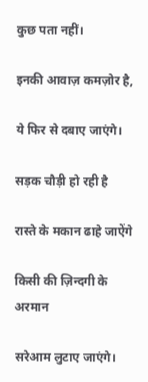कुछ पता नहीं।

इनकी आवाज़ कमज़ोर है,

ये फिर से दबाए जाएंगे।

सड़क चौड़ी हो रही है

रास्ते के मकान ढाहे जाऐंगे

किसी की ज़िन्दगी के अरमान

सरेआम लुटाए जाएंगे।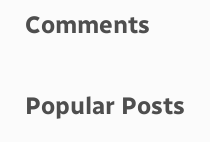Comments

Popular Posts